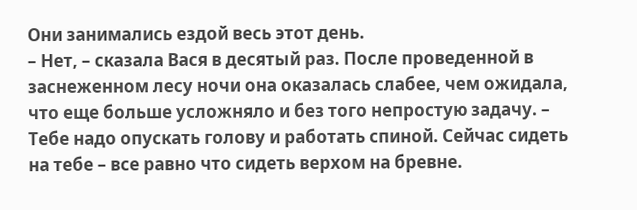Они занимались ездой весь этот день.
– Нет, – сказала Вася в десятый раз. После проведенной в заснеженном лесу ночи она оказалась слабее, чем ожидала, что еще больше усложняло и без того непростую задачу. – Тебе надо опускать голову и работать спиной. Сейчас сидеть на тебе – все равно что сидеть верхом на бревне.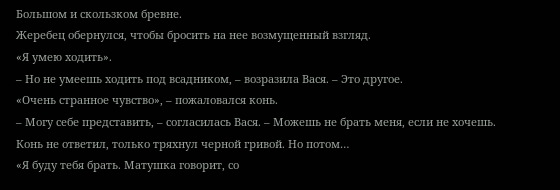Большом и скользком бревне.
Жеребец обернулся, чтобы бросить на нее возмущенный взгляд.
«Я умею ходить».
– Но не умеешь ходить под всадником, – возразила Вася. – Это другое.
«Очень странное чувство», – пожаловался конь.
– Могу себе представить, – согласилась Вася. – Можешь не брать меня, если не хочешь.
Конь не ответил, только тряхнул черной гривой. Но потом…
«Я буду тебя брать. Матушка говорит, со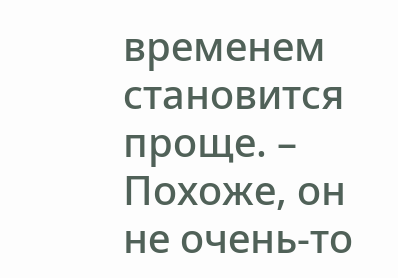временем становится проще. – Похоже, он не очень-то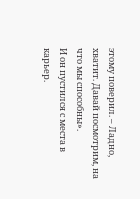этому поверил. – Ладно, хватит. Давай посмотрим, на что мы способны».
И он пустился с места в карьер.